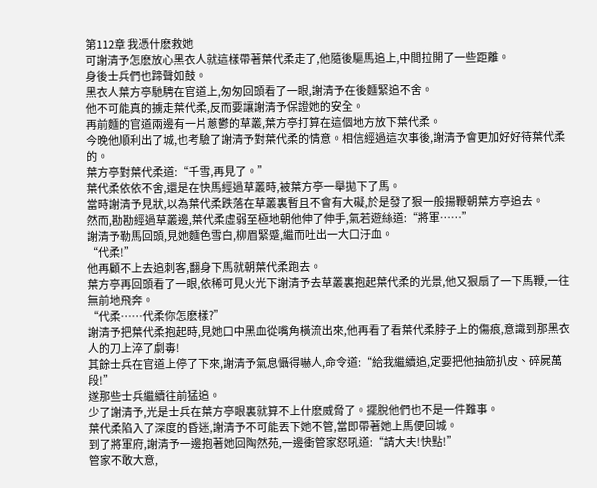第112章 我憑什麽救她
可謝清予怎麽放心黑衣人就這樣帶著葉代柔走了,他隨後驅馬追上,中間拉開了一些距離。
身後士兵們也蹄聲如鼓。
黑衣人葉方亭馳騁在官道上,匆匆回頭看了一眼,謝清予在後麵緊追不舍。
他不可能真的擄走葉代柔,反而要讓謝清予保證她的安全。
再前麵的官道兩邊有一片蔥鬱的草叢,葉方亭打算在這個地方放下葉代柔。
今晚他順利出了城,也考驗了謝清予對葉代柔的情意。相信經過這次事後,謝清予會更加好好待葉代柔的。
葉方亭對葉代柔道:“千雪,再見了。”
葉代柔依依不舍,還是在快馬經過草叢時,被葉方亭一舉拋下了馬。
當時謝清予見狀,以為葉代柔跌落在草叢裏暫且不會有大礙,於是發了狠一般揚鞭朝葉方亭追去。
然而,勘勘經過草叢邊,葉代柔虛弱至極地朝他伸了伸手,氣若遊絲道:“將軍……”
謝清予勒馬回頭,見她麵色雪白,柳眉緊蹙,繼而吐出一大口汙血。
“代柔!”
他再顧不上去追刺客,翻身下馬就朝葉代柔跑去。
葉方亭再回頭看了一眼,依稀可見火光下謝清予去草叢裏抱起葉代柔的光景,他又狠扇了一下馬鞭,一往無前地飛奔。
“代柔……代柔你怎麽樣?”
謝清予把葉代柔抱起時,見她口中黑血從嘴角橫流出來,他再看了看葉代柔脖子上的傷痕,意識到那黑衣人的刀上淬了劇毒!
其餘士兵在官道上停了下來,謝清予氣息懾得嚇人,命令道:“給我繼續追,定要把他抽筋扒皮、碎屍萬段!”
遂那些士兵繼續往前猛追。
少了謝清予,光是士兵在葉方亭眼裏就算不上什麽威脅了。擺脫他們也不是一件難事。
葉代柔陷入了深度的昏迷,謝清予不可能丟下她不管,當即帶著她上馬便回城。
到了將軍府,謝清予一邊抱著她回陶然苑,一邊衝管家怒吼道:“請大夫!快點!”
管家不敢大意,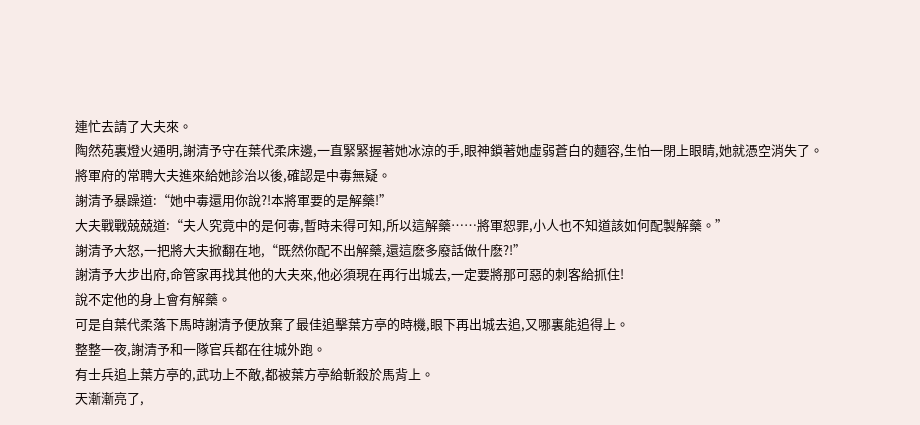連忙去請了大夫來。
陶然苑裏燈火通明,謝清予守在葉代柔床邊,一直緊緊握著她冰涼的手,眼神鎖著她虛弱蒼白的麵容,生怕一閉上眼睛,她就憑空消失了。
將軍府的常聘大夫進來給她診治以後,確認是中毒無疑。
謝清予暴躁道:“她中毒還用你說?!本將軍要的是解藥!”
大夫戰戰兢兢道:“夫人究竟中的是何毒,暫時未得可知,所以這解藥……將軍恕罪,小人也不知道該如何配製解藥。”
謝清予大怒,一把將大夫掀翻在地,“既然你配不出解藥,還這麽多廢話做什麽?!”
謝清予大步出府,命管家再找其他的大夫來,他必須現在再行出城去,一定要將那可惡的刺客給抓住!
說不定他的身上會有解藥。
可是自葉代柔落下馬時謝清予便放棄了最佳追擊葉方亭的時機,眼下再出城去追,又哪裏能追得上。
整整一夜,謝清予和一隊官兵都在往城外跑。
有士兵追上葉方亭的,武功上不敵,都被葉方亭給斬殺於馬背上。
天漸漸亮了,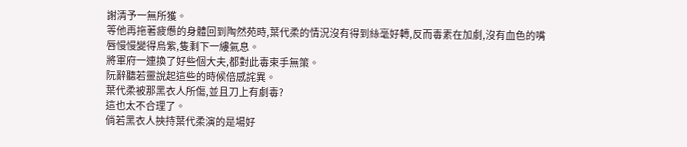謝清予一無所獲。
等他再拖著疲憊的身體回到陶然苑時,葉代柔的情況沒有得到絲毫好轉,反而毒素在加劇,沒有血色的嘴唇慢慢變得烏紫,隻剩下一縷氣息。
將軍府一連換了好些個大夫,都對此毒束手無策。
阮辭聽若靈說起這些的時候倍感詫異。
葉代柔被那黑衣人所傷,並且刀上有劇毒?
這也太不合理了。
倘若黑衣人挾持葉代柔演的是場好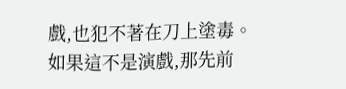戲,也犯不著在刀上塗毒。如果這不是演戲,那先前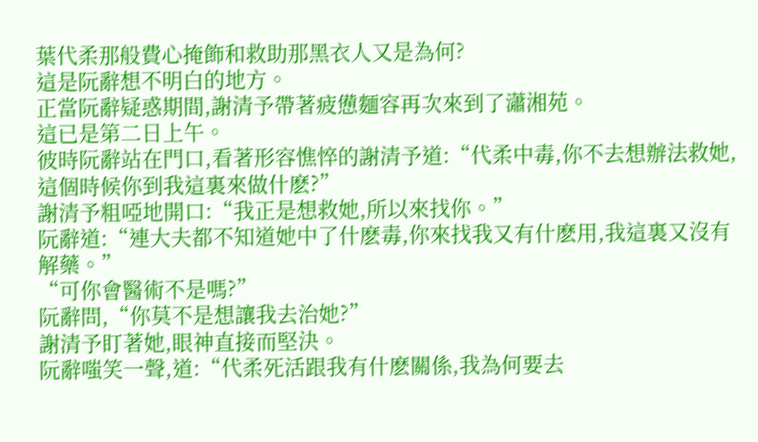葉代柔那般費心掩飾和救助那黑衣人又是為何?
這是阮辭想不明白的地方。
正當阮辭疑惑期間,謝清予帶著疲憊麵容再次來到了瀟湘苑。
這已是第二日上午。
彼時阮辭站在門口,看著形容憔悴的謝清予道:“代柔中毒,你不去想辦法救她,這個時候你到我這裏來做什麽?”
謝清予粗啞地開口:“我正是想救她,所以來找你。”
阮辭道:“連大夫都不知道她中了什麽毒,你來找我又有什麽用,我這裏又沒有解藥。”
“可你會醫術不是嗎?”
阮辭問,“你莫不是想讓我去治她?”
謝清予盯著她,眼神直接而堅決。
阮辭嗤笑一聲,道:“代柔死活跟我有什麽關係,我為何要去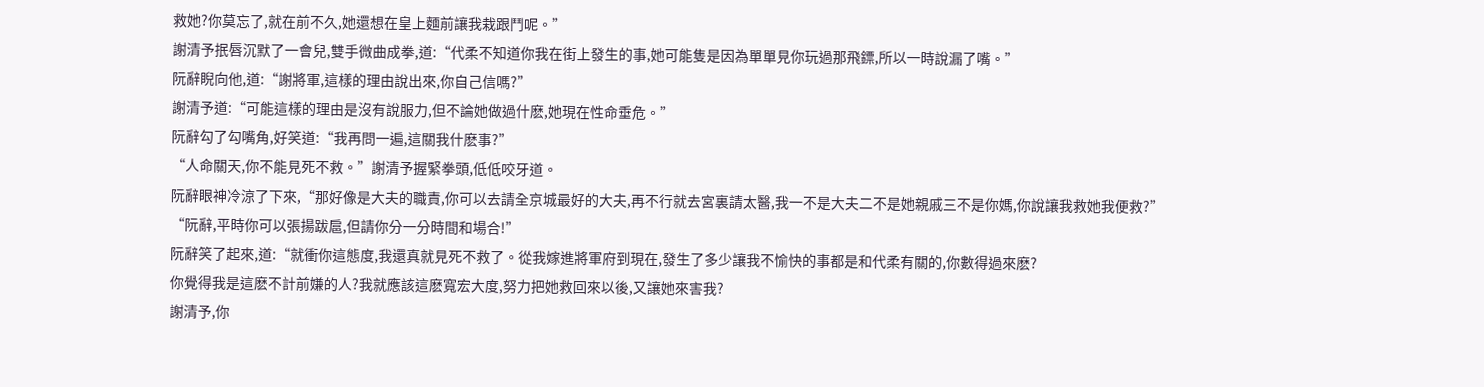救她?你莫忘了,就在前不久,她還想在皇上麵前讓我栽跟鬥呢。”
謝清予抿唇沉默了一會兒,雙手微曲成拳,道:“代柔不知道你我在街上發生的事,她可能隻是因為單單見你玩過那飛鏢,所以一時說漏了嘴。”
阮辭睨向他,道:“謝將軍,這樣的理由說出來,你自己信嗎?”
謝清予道:“可能這樣的理由是沒有說服力,但不論她做過什麽,她現在性命垂危。”
阮辭勾了勾嘴角,好笑道:“我再問一遍,這關我什麽事?”
“人命關天,你不能見死不救。”謝清予握緊拳頭,低低咬牙道。
阮辭眼神冷涼了下來,“那好像是大夫的職責,你可以去請全京城最好的大夫,再不行就去宮裏請太醫,我一不是大夫二不是她親戚三不是你媽,你說讓我救她我便救?”
“阮辭,平時你可以張揚跋扈,但請你分一分時間和場合!”
阮辭笑了起來,道:“就衝你這態度,我還真就見死不救了。從我嫁進將軍府到現在,發生了多少讓我不愉快的事都是和代柔有關的,你數得過來麽?
你覺得我是這麽不計前嫌的人?我就應該這麽寬宏大度,努力把她救回來以後,又讓她來害我?
謝清予,你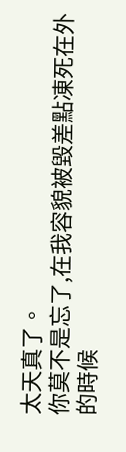太天真了。
你莫不是忘了,在我容貌被毀差點凍死在外的時候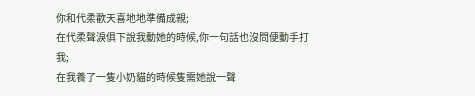你和代柔歡天喜地地準備成親;
在代柔聲淚俱下說我動她的時候,你一句話也沒問便動手打我;
在我養了一隻小奶貓的時候隻需她說一聲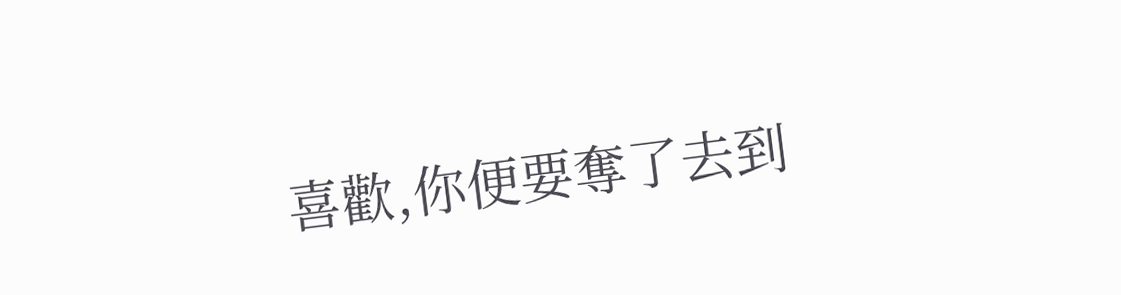喜歡,你便要奪了去到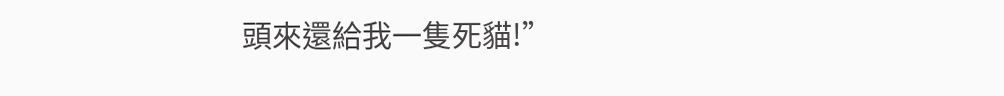頭來還給我一隻死貓!”